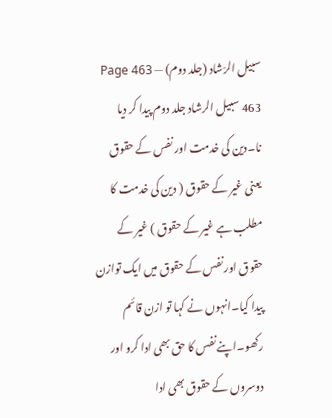سبیل الرّشاد (جلد دوم) — Page 463
463 سبیل الرشاد جلد دوم پیدا کر دیا نا۔دین کی خدمت اور نفس کے حقوق یعنی غیر کے حقوق ( دین کی خدمت کا مطلب ہے غیر کے حقوق ) غیر کے حقوق اور نفس کے حقوق میں ایک توازن پیدا کیا۔انہوں نے کہا تو ازن قائم رکھو۔اپنے نفس کا حق بھی ادا کرو اور دوسروں کے حقوق بھی ادا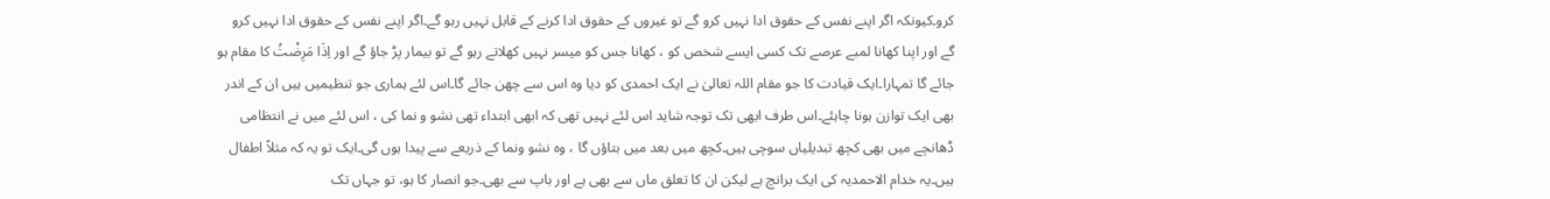کرو۔کیونکہ اگر اپنے نفس کے حقوق ادا نہیں کرو گے تو غیروں کے حقوق ادا کرنے کے قابل نہیں رہو گے۔اگر اپنے نفس کے حقوق ادا نہیں کرو گے اور اپنا کھانا لمبے عرصے تک کسی ایسے شخص کو ، کھانا جس کو میسر نہیں کھلاتے رہو گے تو بیمار پڑ جاؤ گے اور اِذَا مَرِضْتُ کا مقام ہو جائے گا تمہارا۔ایک قیادت کا جو مقام اللہ تعالیٰ نے ایک احمدی کو دیا وہ اس سے چھن جائے گا۔اس لئے ہماری جو تنظیمیں ہیں ان کے اندر بھی ایک توازن ہونا چاہئے۔اس طرف ابھی تک توجہ شاید اس لئے نہیں تھی کہ ابھی ابتداء تھی نشو و نما کی ، اس لئے میں نے انتظامی ڈھانچے میں بھی کچھ تبدیلیاں سوچی ہیں۔کچھ میں بعد میں بتاؤں گا ، وہ نشو ونما کے ذریعے سے پیدا ہوں گی۔ایک تو یہ کہ مثلاً اطفال ہیں۔یہ خدام الاحمدیہ کی ایک برانچ ہے لیکن ان کا تعلق ماں سے بھی ہے اور باپ سے بھی۔جو انصار کا ہو، تو جہاں تک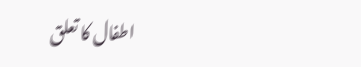اطفال کا تعلق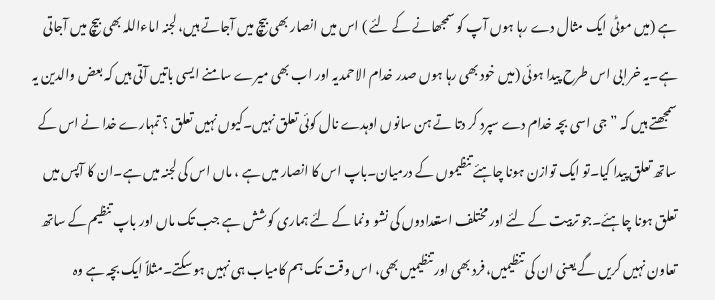ہے (میں موٹی ایک مثال دے رہا ہوں آپ کو سمجھانے کے لئے ) اس میں انصار بھی بیچ میں آجاتے ہیں، لجنہ اماءاللہ بھی بیچ میں آجاتی ہے۔یہ خرابی اس طرح پیدا ہوئی (میں خود بھی رہا ہوں صدر خدام الاحمدیہ اور اب بھی میرے سامنے ایسی باتیں آتی ہیں کہ بعض والدین یہ سمجھتے ہیں کہ ”جی اسی بچہ خدام دے سپرد کر دتا تے ہن سانوں اوہدے نال کوئی تعلق نہیں۔کیوں نہیں تعلق ؟ تمہارے خدا نے اس کے ساتھ تعلق پیدا کیا۔تو ایک توازن ہونا چاہئے تنظیموں کے درمیان۔باپ اس کا انصار میں ہے ، ماں اس کی لجنہ میں ہے۔ان کا آپس میں تعلق ہونا چاہئے۔جو تربیت کے لئے اور مختلف استعدادوں کی نشو ونما کے لئے ہماری کوشش ہے جب تک ماں اور باپ تنظیم کے ساتھ تعاون نہیں کریں گے یعنی ان کی تنظیمیں، فرد بھی اور تنظیمیں بھی، اس وقت تک ہم کامیاب ہی نہیں ہو سکتے۔مثلاً ایک بچہ ہے وہ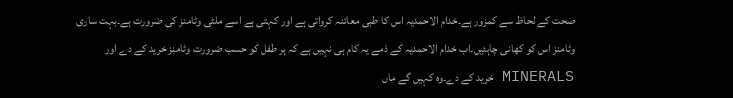صحت کے لحاظ سے کمزور ہے۔خدام الاحمدیہ اس کا طبی معائنہ کرواتی ہے اور کہتی ہے اسے ملٹی وٹامنز کی ضرورت ہے۔بہت ساری وٹامنز اس کو کھانی چاہئیں۔اب خدام الاحمدیہ کے ذمے یہ کام ہی نہیں ہے کہ ہر طفل کو حسب ضرورت وٹامنز خرید کے دے اور MINERALS خرید کے دے۔وہ کہیں گے ماں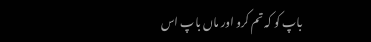باپ کو کہ تم کرو اور ماں باپ اس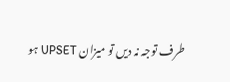طرف توجہ نہ دیں تو میزان UPSET ہو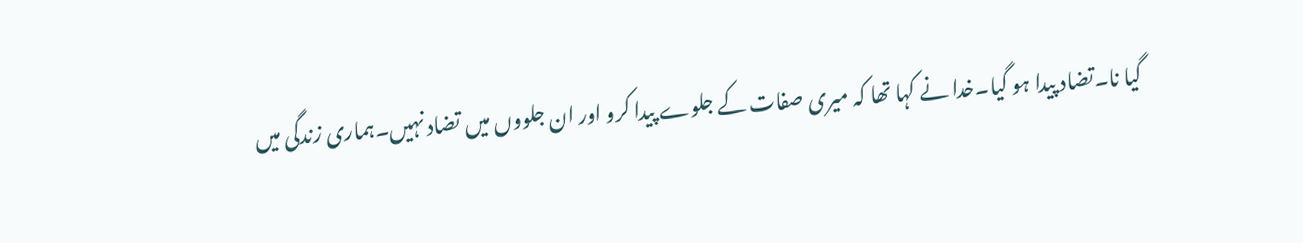گیا نا۔تضاد پیدا ہو گیا۔خدا نے کہا تھا کہ میری صفات کے جلوے پیدا کرو اور ان جلووں میں تضاد نہیں۔ہماری زندگی میں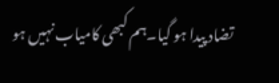تضاد پیدا ہو گیا۔ہم کبھی کامیاب نہیں ہو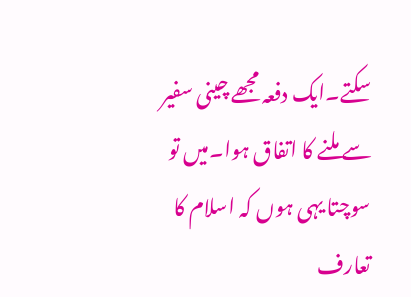سکتے۔ایک دفعہ مجھے چینی سفیر سے ملنے کا اتفاق ہوا۔میں تو سوچتا یہی ہوں کہ اسلام کا تعارف